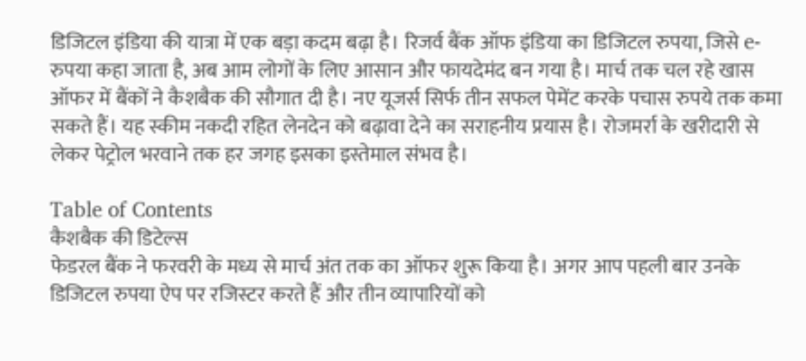डिजिटल इंडिया की यात्रा में एक बड़ा कदम बढ़ा है। रिजर्व बैंक ऑफ इंडिया का डिजिटल रुपया, जिसे e-रुपया कहा जाता है, अब आम लोगों के लिए आसान और फायदेमंद बन गया है। मार्च तक चल रहे खास ऑफर में बैंकों ने कैशबैक की सौगात दी है। नए यूजर्स सिर्फ तीन सफल पेमेंट करके पचास रुपये तक कमा सकते हैं। यह स्कीम नकदी रहित लेनदेन को बढ़ावा देने का सराहनीय प्रयास है। रोजमर्रा के खरीदारी से लेकर पेट्रोल भरवाने तक हर जगह इसका इस्तेमाल संभव है।

Table of Contents
कैशबैक की डिटेल्स
फेडरल बैंक ने फरवरी के मध्य से मार्च अंत तक का ऑफर शुरू किया है। अगर आप पहली बार उनके डिजिटल रुपया ऐप पर रजिस्टर करते हैं और तीन व्यापारियों को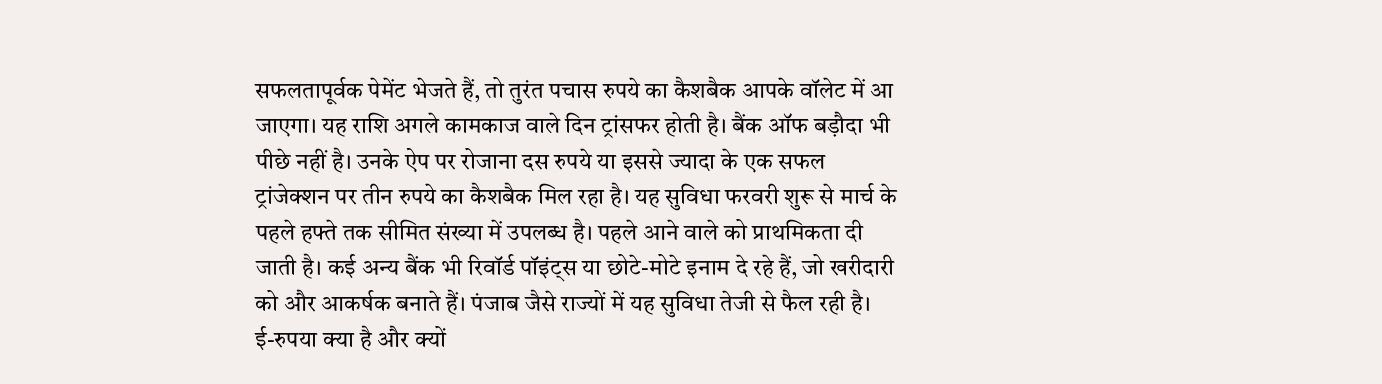सफलतापूर्वक पेमेंट भेजते हैं, तो तुरंत पचास रुपये का कैशबैक आपके वॉलेट में आ जाएगा। यह राशि अगले कामकाज वाले दिन ट्रांसफर होती है। बैंक ऑफ बड़ौदा भी पीछे नहीं है। उनके ऐप पर रोजाना दस रुपये या इससे ज्यादा के एक सफल ट्रांजेक्शन पर तीन रुपये का कैशबैक मिल रहा है। यह सुविधा फरवरी शुरू से मार्च के पहले हफ्ते तक सीमित संख्या में उपलब्ध है। पहले आने वाले को प्राथमिकता दी जाती है। कई अन्य बैंक भी रिवॉर्ड पॉइंट्स या छोटे-मोटे इनाम दे रहे हैं, जो खरीदारी को और आकर्षक बनाते हैं। पंजाब जैसे राज्यों में यह सुविधा तेजी से फैल रही है।
ई-रुपया क्या है और क्यों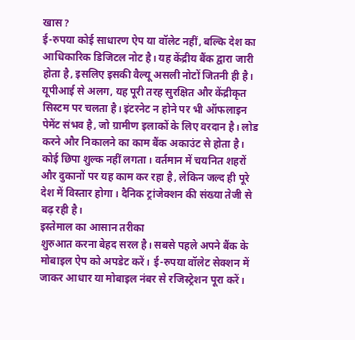खास?
ई-रुपया कोई साधारण ऐप या वॉलेट नहीं, बल्कि देश का आधिकारिक डिजिटल नोट है। यह केंद्रीय बैंक द्वारा जारी होता है, इसलिए इसकी वैल्यू असली नोटों जितनी ही है। यूपीआई से अलग, यह पूरी तरह सुरक्षित और केंद्रीकृत सिस्टम पर चलता है। इंटरनेट न होने पर भी ऑफलाइन पेमेंट संभव है, जो ग्रामीण इलाकों के लिए वरदान है। लोड करने और निकालने का काम बैंक अकाउंट से होता है। कोई छिपा शुल्क नहीं लगता। वर्तमान में चयनित शहरों और दुकानों पर यह काम कर रहा है, लेकिन जल्द ही पूरे देश में विस्तार होगा। दैनिक ट्रांजेक्शन की संख्या तेजी से बढ़ रही है।
इस्तेमाल का आसान तरीका
शुरुआत करना बेहद सरल है। सबसे पहले अपने बैंक के मोबाइल ऐप को अपडेट करें। ई-रुपया वॉलेट सेक्शन में जाकर आधार या मोबाइल नंबर से रजिस्ट्रेशन पूरा करें।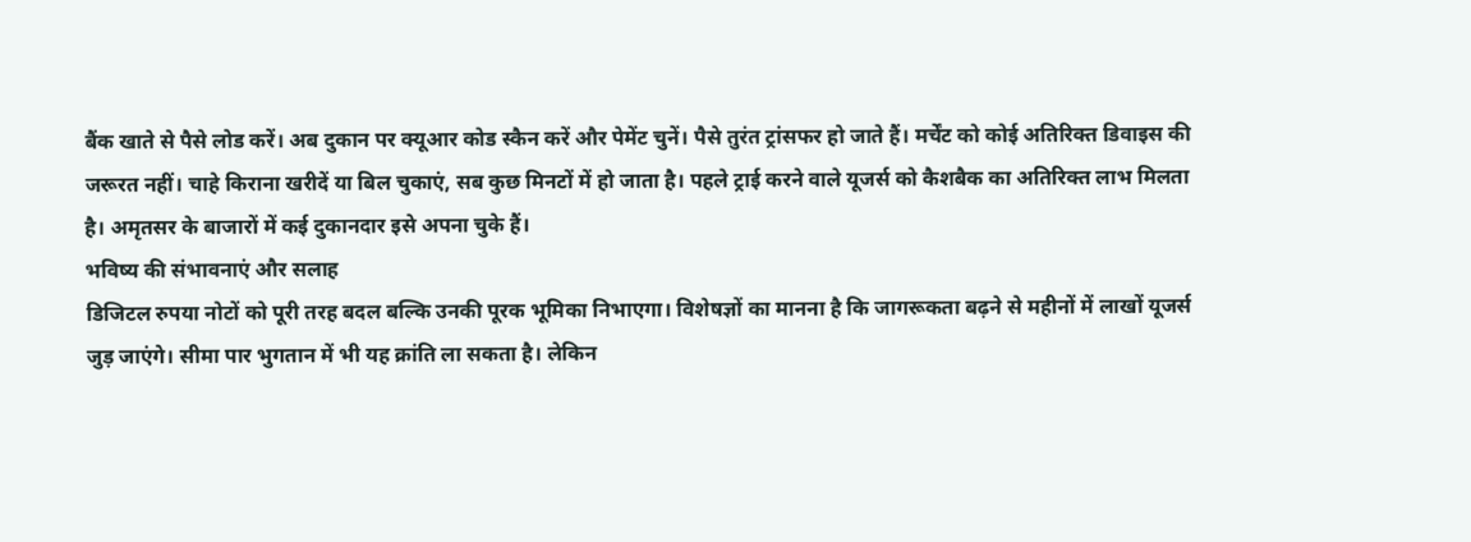बैंक खाते से पैसे लोड करें। अब दुकान पर क्यूआर कोड स्कैन करें और पेमेंट चुनें। पैसे तुरंत ट्रांसफर हो जाते हैं। मर्चेंट को कोई अतिरिक्त डिवाइस की जरूरत नहीं। चाहे किराना खरीदें या बिल चुकाएं, सब कुछ मिनटों में हो जाता है। पहले ट्राई करने वाले यूजर्स को कैशबैक का अतिरिक्त लाभ मिलता है। अमृतसर के बाजारों में कई दुकानदार इसे अपना चुके हैं।
भविष्य की संभावनाएं और सलाह
डिजिटल रुपया नोटों को पूरी तरह बदल बल्कि उनकी पूरक भूमिका निभाएगा। विशेषज्ञों का मानना है कि जागरूकता बढ़ने से महीनों में लाखों यूजर्स जुड़ जाएंगे। सीमा पार भुगतान में भी यह क्रांति ला सकता है। लेकिन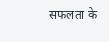सफलता के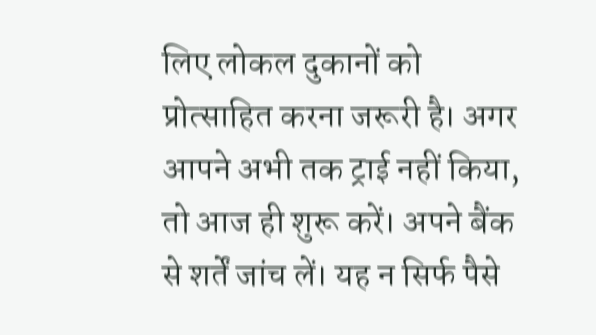लिए लोकल दुकानों को प्रोत्साहित करना जरूरी है। अगर आपने अभी तक ट्राई नहीं किया, तो आज ही शुरू करें। अपने बैंक से शर्तें जांच लें। यह न सिर्फ पैसे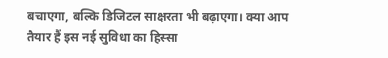बचाएगा, बल्कि डिजिटल साक्षरता भी बढ़ाएगा। क्या आप तैयार हैं इस नई सुविधा का हिस्सा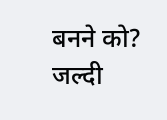बनने को? जल्दी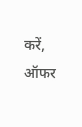करें, ऑफर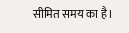सीमित समय का है।